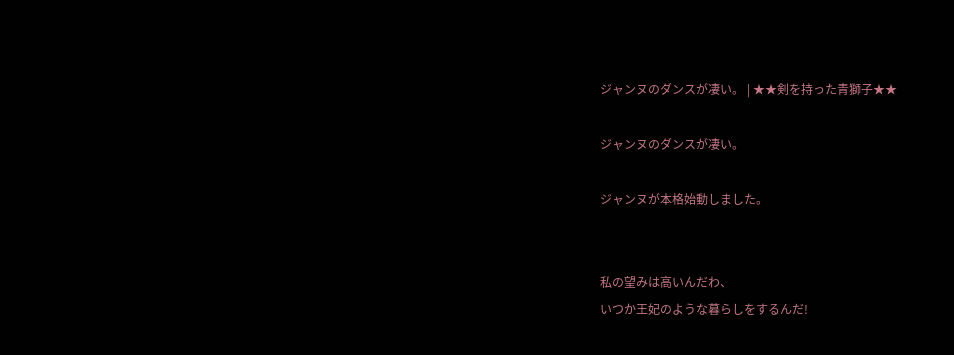ジャンヌのダンスが凄い。 | ★★剣を持った青獅子★★

ジャンヌのダンスが凄い。

ジャンヌが本格始動しました。


私の望みは高いんだわ、
いつか王妃のような暮らしをするんだ!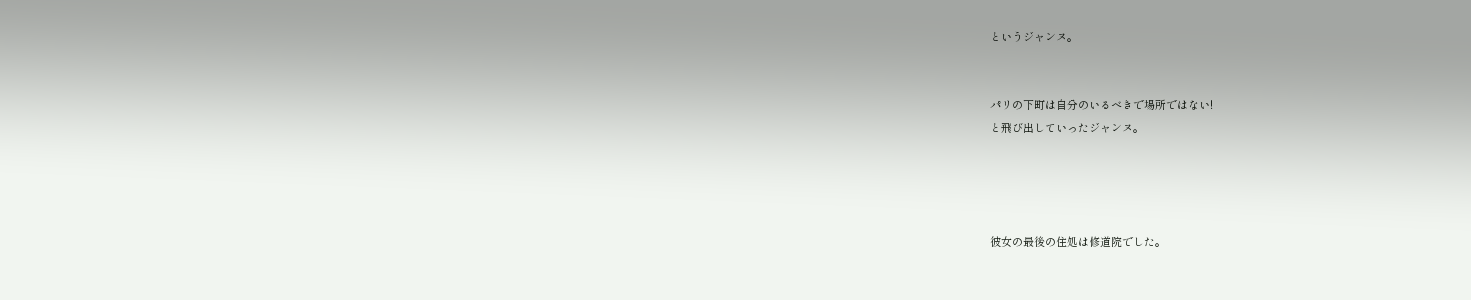というジャンヌ。


パリの下町は自分のいるべきで場所ではない!
と飛び出していったジャンヌ。




彼女の最後の住処は修道院でした。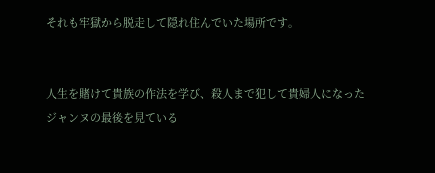それも牢獄から脱走して隠れ住んでいた場所です。


人生を賭けて貴族の作法を学び、殺人まで犯して貴婦人になったジャンヌの最後を見ている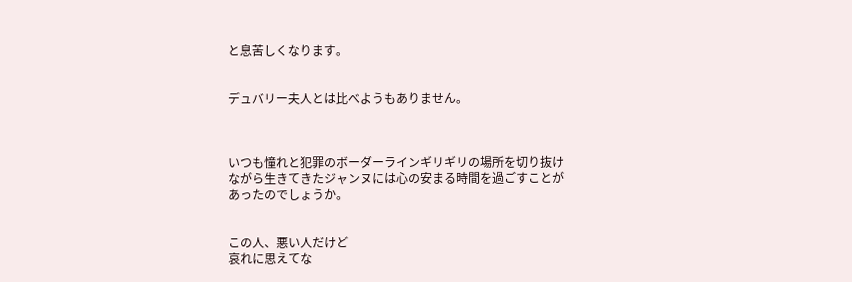と息苦しくなります。


デュバリー夫人とは比べようもありません。



いつも憧れと犯罪のボーダーラインギリギリの場所を切り抜けながら生きてきたジャンヌには心の安まる時間を過ごすことがあったのでしょうか。


この人、悪い人だけど
哀れに思えてな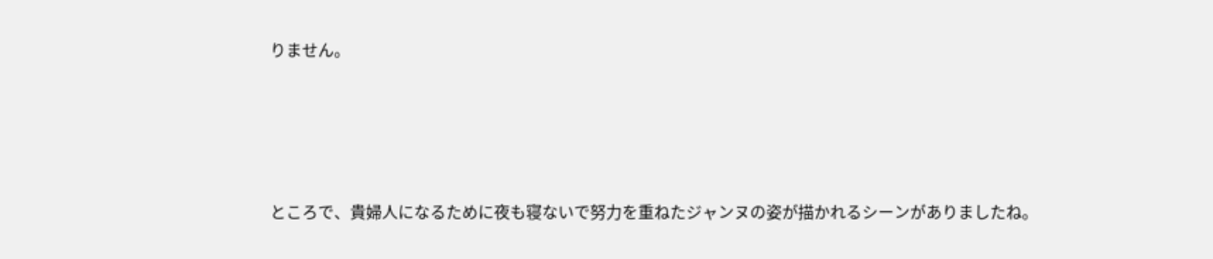りません。





ところで、貴婦人になるために夜も寝ないで努力を重ねたジャンヌの姿が描かれるシーンがありましたね。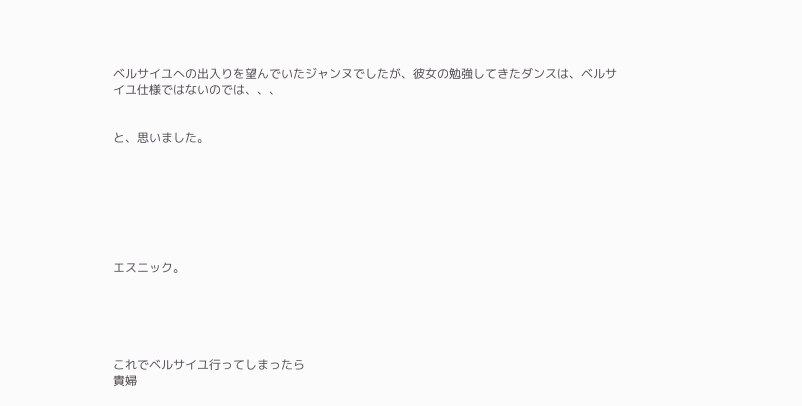ベルサイユへの出入りを望んでいたジャンヌでしたが、彼女の勉強してきたダンスは、ベルサイユ仕様ではないのでは、、、


と、思いました。







エスニック。





これでベルサイユ行ってしまったら
貴婦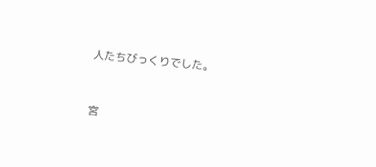人たちびっくりでした。



宮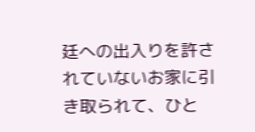廷への出入りを許されていないお家に引き取られて、ひと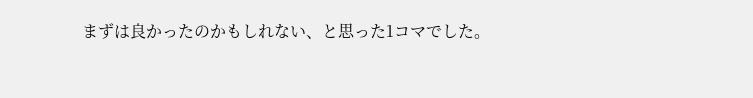まずは良かったのかもしれない、と思った1コマでした。